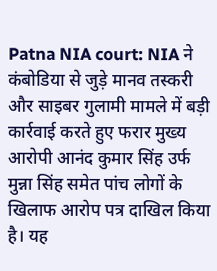Patna NIA court: NIA ने कंबोडिया से जुड़े मानव तस्करी और साइबर गुलामी मामले में बड़ी कार्रवाई करते हुए फरार मुख्य आरोपी आनंद कुमार सिंह उर्फ मुन्ना सिंह समेत पांच लोगों के खिलाफ आरोप पत्र दाखिल किया है। यह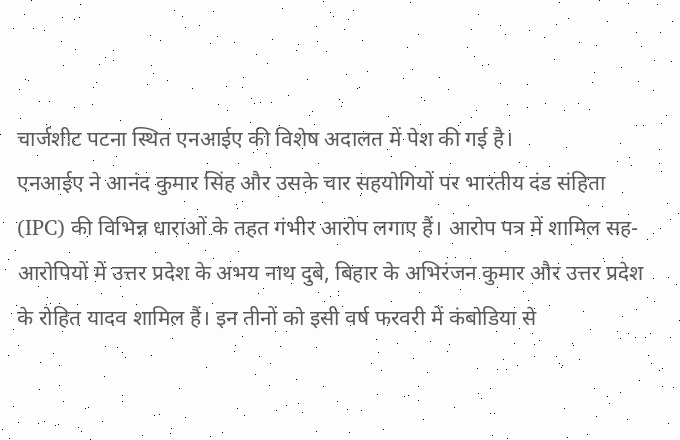चार्जशीट पटना स्थित एनआईए की विशेष अदालत में पेश की गई है।
एनआईए ने आनंद कुमार सिंह और उसके चार सहयोगियों पर भारतीय दंड संहिता (IPC) की विभिन्न धाराओं के तहत गंभीर आरोप लगाए हैं। आरोप पत्र में शामिल सह-आरोपियों में उत्तर प्रदेश के अभय नाथ दुबे, बिहार के अभिरंजन कुमार और उत्तर प्रदेश के रोहित यादव शामिल हैं। इन तीनों को इसी वर्ष फरवरी में कंबोडिया से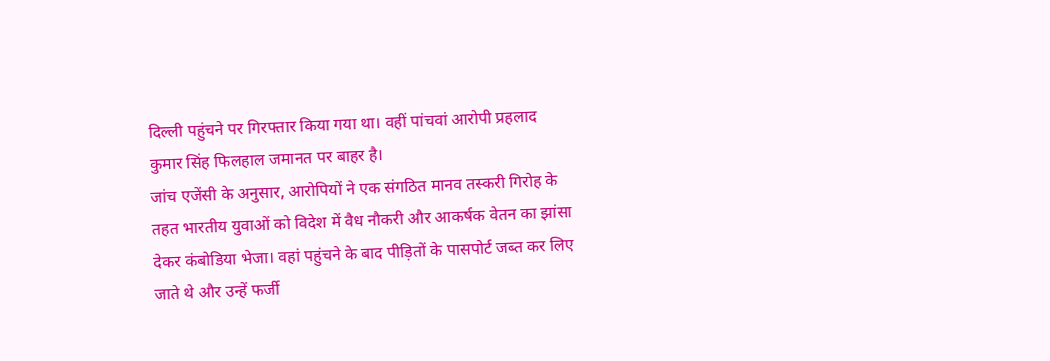दिल्ली पहुंचने पर गिरफ्तार किया गया था। वहीं पांचवां आरोपी प्रहलाद कुमार सिंह फिलहाल जमानत पर बाहर है।
जांच एजेंसी के अनुसार, आरोपियों ने एक संगठित मानव तस्करी गिरोह के तहत भारतीय युवाओं को विदेश में वैध नौकरी और आकर्षक वेतन का झांसा देकर कंबोडिया भेजा। वहां पहुंचने के बाद पीड़ितों के पासपोर्ट जब्त कर लिए जाते थे और उन्हें फर्जी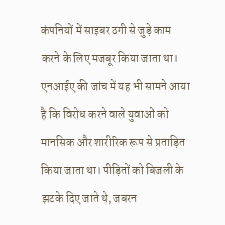कंपनियों में साइबर ठगी से जुड़े काम करने के लिए मजबूर किया जाता था।
एनआईए की जांच में यह भी सामने आया है कि विरोध करने वाले युवाओं को मानसिक और शारीरिक रूप से प्रताड़ित किया जाता था। पीड़ितों को बिजली के झटके दिए जाते थे, जबरन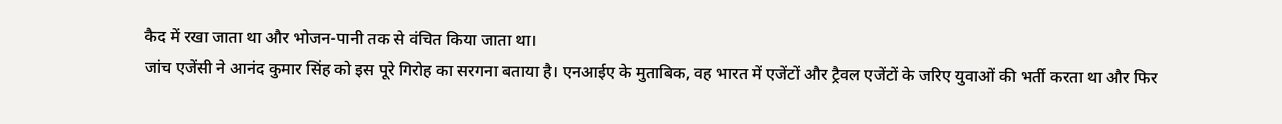कैद में रखा जाता था और भोजन-पानी तक से वंचित किया जाता था।
जांच एजेंसी ने आनंद कुमार सिंह को इस पूरे गिरोह का सरगना बताया है। एनआईए के मुताबिक, वह भारत में एजेंटों और ट्रैवल एजेंटों के जरिए युवाओं की भर्ती करता था और फिर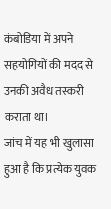कंबोडिया में अपने सहयोगियों की मदद से उनकी अवैध तस्करी कराता था।
जांच में यह भी खुलासा हुआ है कि प्रत्येक युवक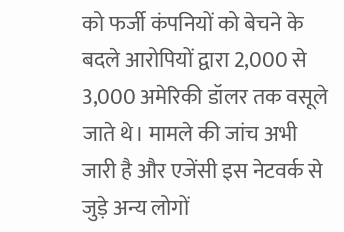को फर्जी कंपनियों को बेचने के बदले आरोपियों द्वारा 2,000 से 3,000 अमेरिकी डॉलर तक वसूले जाते थे। मामले की जांच अभी जारी है और एजेंसी इस नेटवर्क से जुड़े अन्य लोगों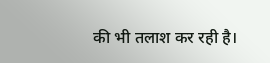की भी तलाश कर रही है।